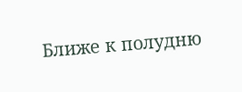Ближе к полудню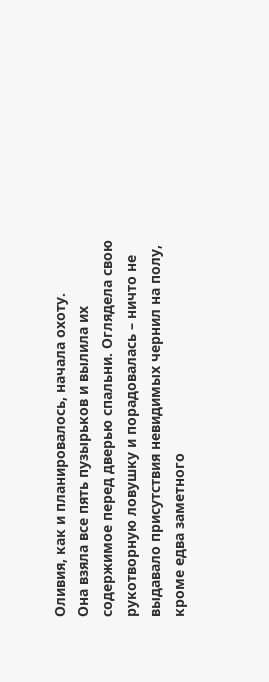Оливия, как и планировалось, начала охоту.
Она взяла все пять пузырьков и вылила их содержимое перед дверью спальни. Оглядела свою рукотворную ловушку и порадовалась – ничто не выдавало присутствия невидимых чернил на полу, кроме едва заметного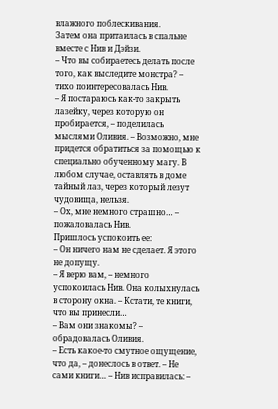влажного поблескивания.
Затем она притаилась в спальне вместе с Нив и Дэйзи.
– Что вы собираетесь делать после того, как выследите монстра? – тихо поинтересовалась Нив.
– Я постараюсь как-то закрыть лазейку, через которую он пробирается, – поделилась мыслями Оливия. – Возможно, мне придется обратиться за помощью к специально обученному магу. В любом случае, оставлять в доме тайный лаз, через который лезут чудовища, нельзя.
– Ох, мне немного страшно… – пожаловалась Нив.
Пришлось успокоить ее:
– Он ничего нам не сделает. Я этого не допущу.
– Я верю вам, – немного успокоилась Нив. Она колыхнулась в сторону окна. – Кстати, те книги, что вы принесли…
– Вам они знакомы? – обрадовалась Оливия.
– Есть какое-то смутное ощущение, что да, – донеслось в ответ. – Не сами книги… – Нив исправилась: –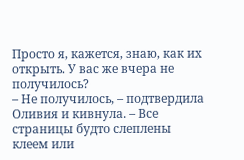Просто я, кажется, знаю, как их открыть. У вас же вчера не получилось?
– Не получилось, – подтвердила Оливия и кивнула. – Все страницы будто слеплены клеем или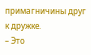примагничины друг к дружке.
– Это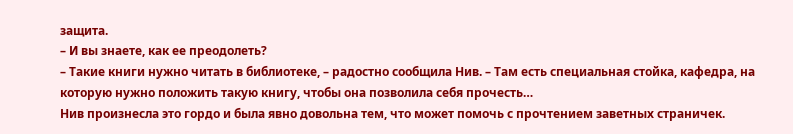защита.
– И вы знаете, как ее преодолеть?
– Такие книги нужно читать в библиотеке, – радостно сообщила Нив. – Там есть специальная стойка, кафедра, на которую нужно положить такую книгу, чтобы она позволила себя прочесть…
Нив произнесла это гордо и была явно довольна тем, что может помочь с прочтением заветных страничек.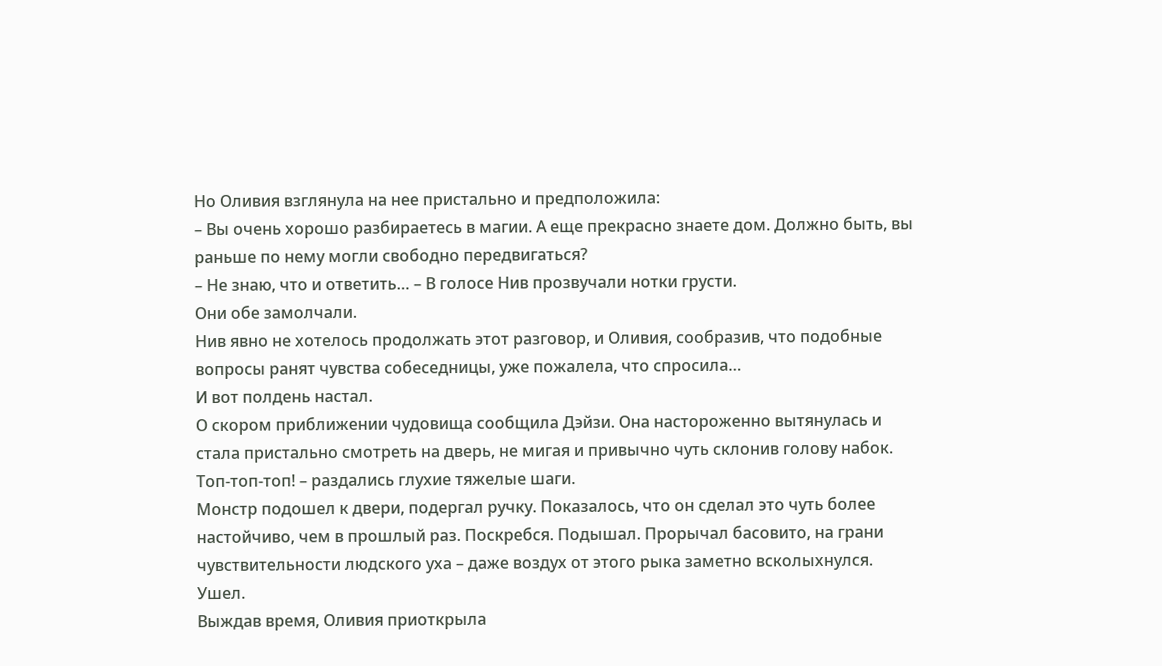Но Оливия взглянула на нее пристально и предположила:
– Вы очень хорошо разбираетесь в магии. А еще прекрасно знаете дом. Должно быть, вы раньше по нему могли свободно передвигаться?
– Не знаю, что и ответить… – В голосе Нив прозвучали нотки грусти.
Они обе замолчали.
Нив явно не хотелось продолжать этот разговор, и Оливия, сообразив, что подобные вопросы ранят чувства собеседницы, уже пожалела, что спросила…
И вот полдень настал.
О скором приближении чудовища сообщила Дэйзи. Она настороженно вытянулась и стала пристально смотреть на дверь, не мигая и привычно чуть склонив голову набок.
Топ-топ-топ! – раздались глухие тяжелые шаги.
Монстр подошел к двери, подергал ручку. Показалось, что он сделал это чуть более настойчиво, чем в прошлый раз. Поскребся. Подышал. Прорычал басовито, на грани чувствительности людского уха – даже воздух от этого рыка заметно всколыхнулся.
Ушел.
Выждав время, Оливия приоткрыла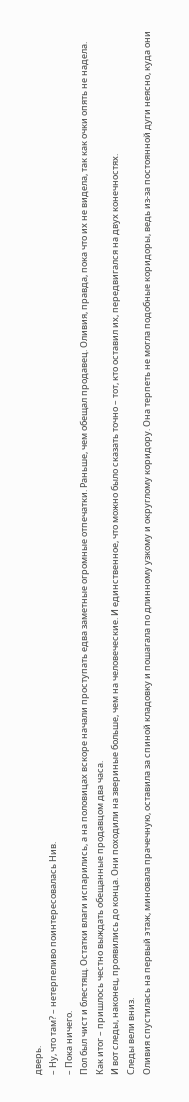дверь.
– Ну, что там? – нетерпеливо поинтересовалась Нив.
– Пока ничего.
Пол был чист и блестящ. Остатки влаги испарились, а на половицах вскоре начали проступать едва заметные огромные отпечатки. Раньше, чем обещал продавец. Оливия, правда, пока что их не видела, так как очки опять не надела.
Как итог – пришлось честно выждать обещанные продавцом два часа.
И вот следы, наконец, проявились до конца. Они походили на звериные больше, чем на человеческие. И единственное, что можно было сказать точно – тот, кто оставил их, передвигался на двух конечностях.
Следы вели вниз.
Оливия спустилась на первый этаж, миновала прачечную, оставила за спиной кладовку и пошагала по длинному узкому и округлому коридору. Она терпеть не могла подобные коридоры, ведь из-за постоянной дуги неясно, куда они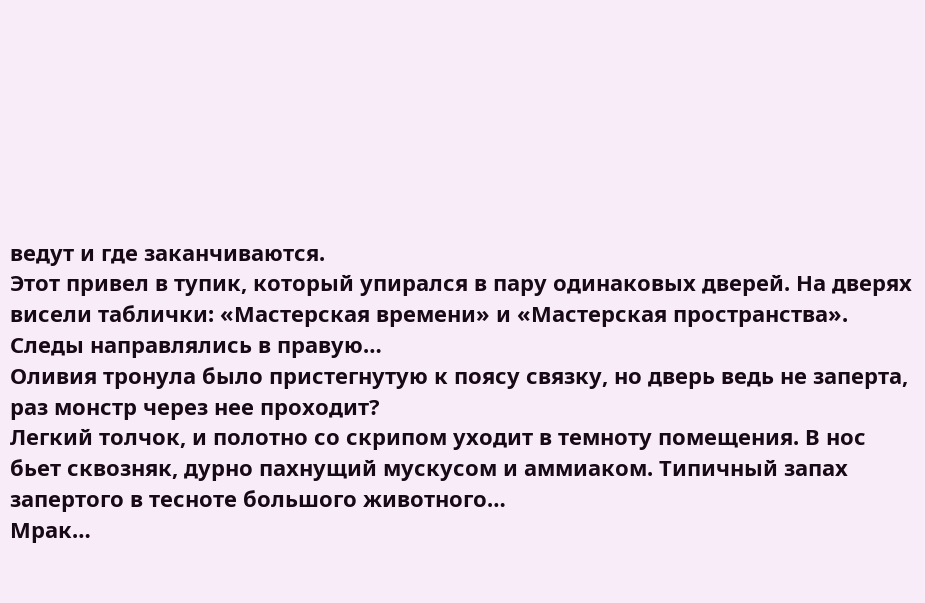ведут и где заканчиваются.
Этот привел в тупик, который упирался в пару одинаковых дверей. На дверях висели таблички: «Мастерская времени» и «Мастерская пространства».
Следы направлялись в правую…
Оливия тронула было пристегнутую к поясу связку, но дверь ведь не заперта, раз монстр через нее проходит?
Легкий толчок, и полотно со скрипом уходит в темноту помещения. В нос бьет сквозняк, дурно пахнущий мускусом и аммиаком. Типичный запах запертого в тесноте большого животного…
Мрак…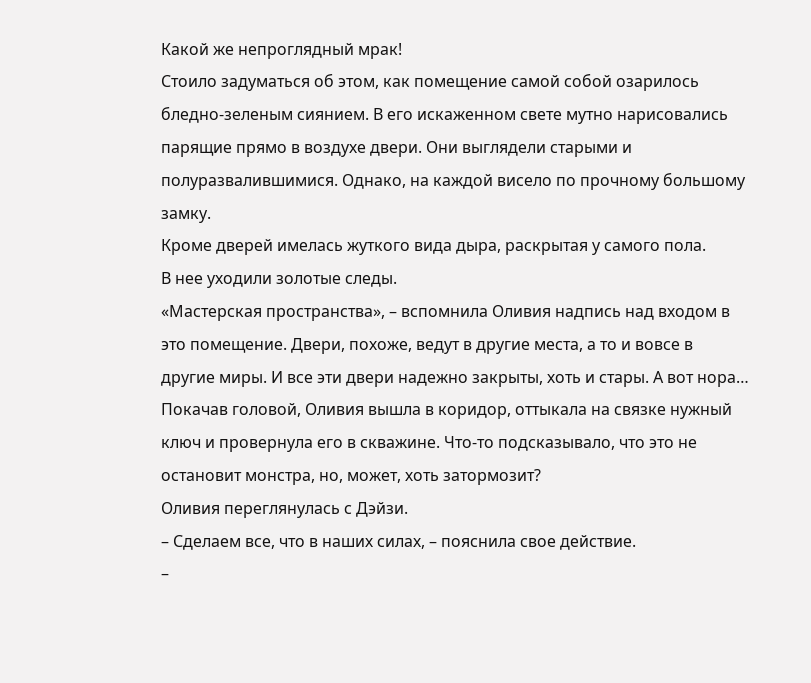Какой же непроглядный мрак!
Стоило задуматься об этом, как помещение самой собой озарилось бледно-зеленым сиянием. В его искаженном свете мутно нарисовались парящие прямо в воздухе двери. Они выглядели старыми и полуразвалившимися. Однако, на каждой висело по прочному большому замку.
Кроме дверей имелась жуткого вида дыра, раскрытая у самого пола.
В нее уходили золотые следы.
«Мастерская пространства», – вспомнила Оливия надпись над входом в это помещение. Двери, похоже, ведут в другие места, а то и вовсе в другие миры. И все эти двери надежно закрыты, хоть и стары. А вот нора…
Покачав головой, Оливия вышла в коридор, оттыкала на связке нужный ключ и провернула его в скважине. Что-то подсказывало, что это не остановит монстра, но, может, хоть затормозит?
Оливия переглянулась с Дэйзи.
– Сделаем все, что в наших силах, – пояснила свое действие.
–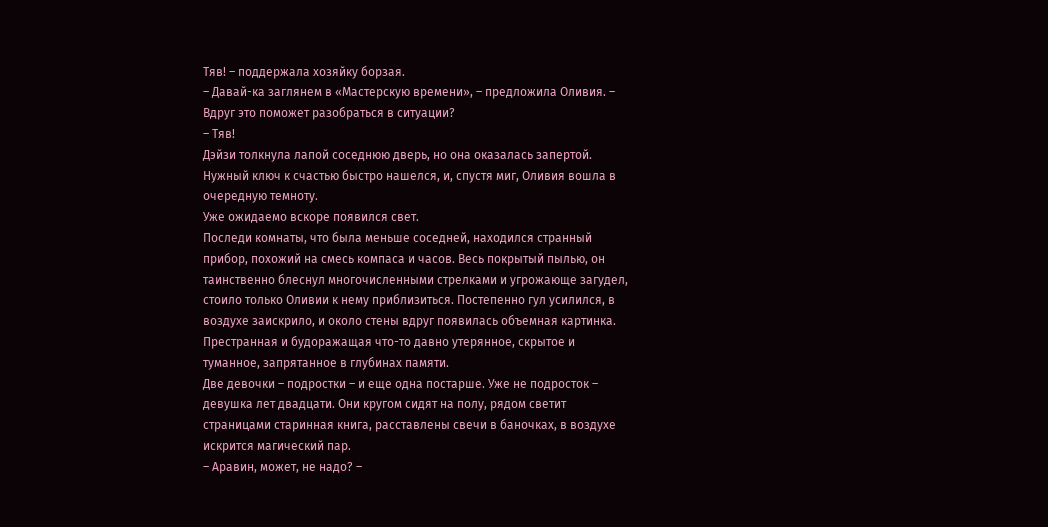Тяв! – поддержала хозяйку борзая.
– Давай-ка заглянем в «Мастерскую времени», – предложила Оливия. – Вдруг это поможет разобраться в ситуации?
– Тяв!
Дэйзи толкнула лапой соседнюю дверь, но она оказалась запертой. Нужный ключ к счастью быстро нашелся, и, спустя миг, Оливия вошла в очередную темноту.
Уже ожидаемо вскоре появился свет.
Последи комнаты, что была меньше соседней, находился странный прибор, похожий на смесь компаса и часов. Весь покрытый пылью, он таинственно блеснул многочисленными стрелками и угрожающе загудел, стоило только Оливии к нему приблизиться. Постепенно гул усилился, в воздухе заискрило, и около стены вдруг появилась объемная картинка.
Престранная и будоражащая что-то давно утерянное, скрытое и туманное, запрятанное в глубинах памяти.
Две девочки – подростки – и еще одна постарше. Уже не подросток – девушка лет двадцати. Они кругом сидят на полу, рядом светит страницами старинная книга, расставлены свечи в баночках, в воздухе искрится магический пар.
– Аравин, может, не надо? –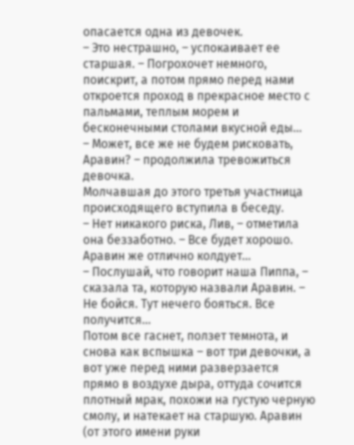опасается одна из девочек.
– Это нестрашно, – успокаивает ее старшая. – Погрохочет немного, поискрит, а потом прямо перед нами откроется проход в прекрасное место с пальмами, теплым морем и бесконечными столами вкусной еды…
– Может, все же не будем рисковать, Аравин? – продолжила тревожиться девочка.
Молчавшая до этого третья участница происходящего вступила в беседу.
– Нет никакого риска, Лив, – отметила она беззаботно. – Все будет хорошо. Аравин же отлично колдует…
– Послушай, что говорит наша Пиппа, – сказала та, которую назвали Аравин. – Не бойся. Тут нечего бояться. Все получится…
Потом все гаснет, ползет темнота, и снова как вспышка – вот три девочки, а вот уже перед ними разверзается прямо в воздухе дыра, оттуда сочится плотный мрак, похожи на густую черную смолу, и натекает на старшую. Аравин (от этого имени руки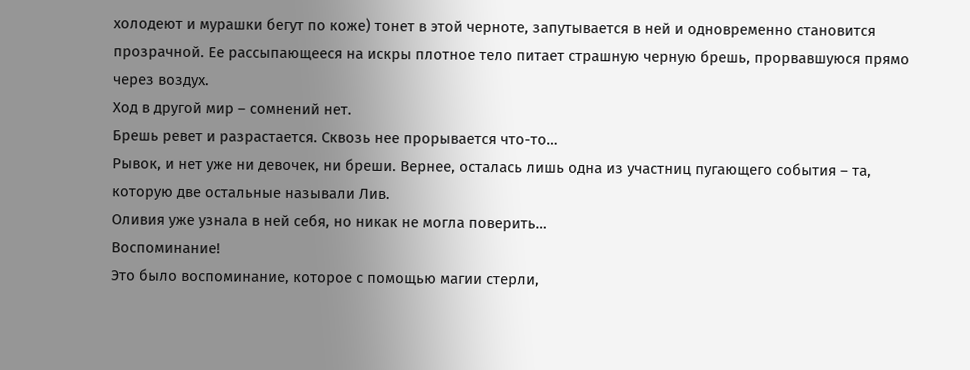холодеют и мурашки бегут по коже) тонет в этой черноте, запутывается в ней и одновременно становится прозрачной. Ее рассыпающееся на искры плотное тело питает страшную черную брешь, прорвавшуюся прямо через воздух.
Ход в другой мир – сомнений нет.
Брешь ревет и разрастается. Сквозь нее прорывается что-то…
Рывок, и нет уже ни девочек, ни бреши. Вернее, осталась лишь одна из участниц пугающего события – та, которую две остальные называли Лив.
Оливия уже узнала в ней себя, но никак не могла поверить…
Воспоминание!
Это было воспоминание, которое с помощью магии стерли,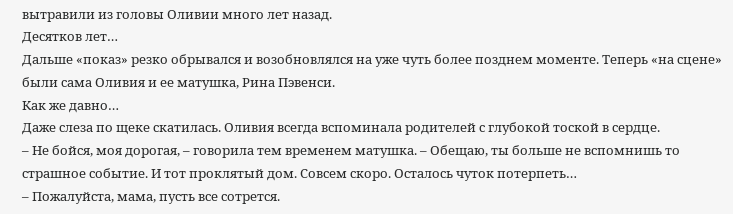вытравили из головы Оливии много лет назад.
Десятков лет…
Дальше «показ» резко обрывался и возобновлялся на уже чуть более позднем моменте. Теперь «на сцене» были сама Оливия и ее матушка, Рина Пэвенси.
Как же давно…
Даже слеза по щеке скатилась. Оливия всегда вспоминала родителей с глубокой тоской в сердце.
– Не бойся, моя дорогая, – говорила тем временем матушка. – Обещаю, ты больше не вспомнишь то страшное событие. И тот проклятый дом. Совсем скоро. Осталось чуток потерпеть…
– Пожалуйста, мама, пусть все сотрется.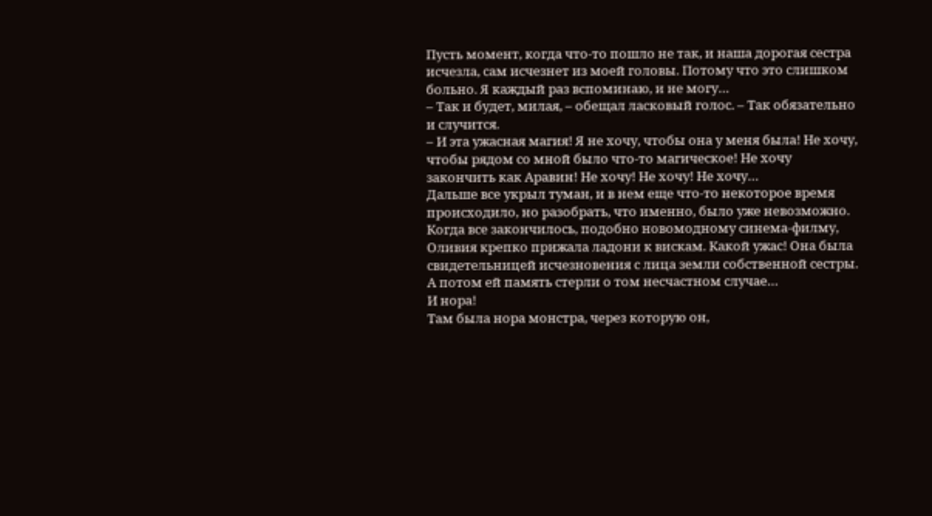Пусть момент, когда что-то пошло не так, и наша дорогая сестра исчезла, сам исчезнет из моей головы. Потому что это слишком больно. Я каждый раз вспоминаю, и не могу…
– Так и будет, милая, – обещал ласковый голос. – Так обязательно и случится.
– И эта ужасная магия! Я не хочу, чтобы она у меня была! Не хочу, чтобы рядом со мной было что-то магическое! Не хочу закончить как Аравин! Не хочу! Не хочу! Не хочу…
Дальше все укрыл туман, и в нем еще что-то некоторое время происходило, но разобрать, что именно, было уже невозможно.
Когда все закончилось, подобно новомодному синема-филму, Оливия крепко прижала ладони к вискам. Какой ужас! Она была свидетельницей исчезновения с лица земли собственной сестры. А потом ей память стерли о том несчастном случае…
И нора!
Там была нора монстра, через которую он,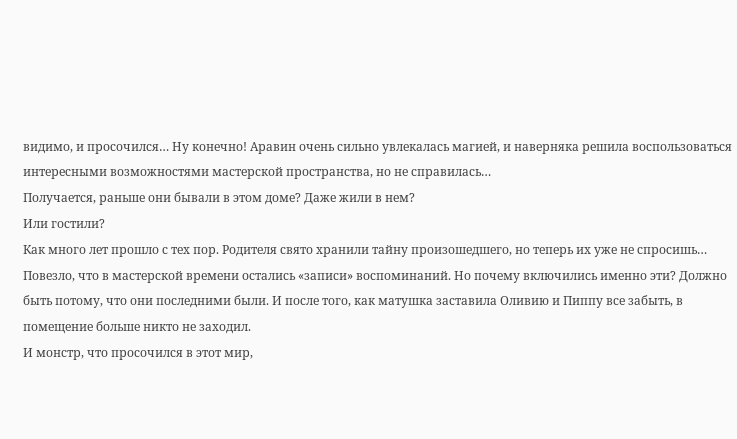видимо, и просочился… Ну конечно! Аравин очень сильно увлекалась магией, и наверняка решила воспользоваться интересными возможностями мастерской пространства, но не справилась…
Получается, раньше они бывали в этом доме? Даже жили в нем?
Или гостили?
Как много лет прошло с тех пор. Родителя свято хранили тайну произошедшего, но теперь их уже не спросишь…
Повезло, что в мастерской времени остались «записи» воспоминаний. Но почему включились именно эти? Должно быть потому, что они последними были. И после того, как матушка заставила Оливию и Пиппу все забыть, в помещение больше никто не заходил.
И монстр, что просочился в этот мир,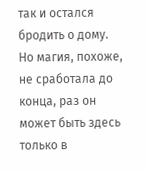так и остался бродить о дому. Но магия, похоже, не сработала до конца, раз он может быть здесь только в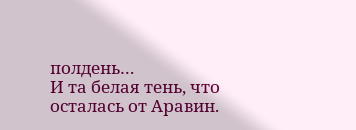полдень…
И та белая тень, что осталась от Аравин.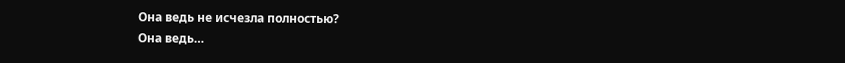Она ведь не исчезла полностью?
Она ведь…